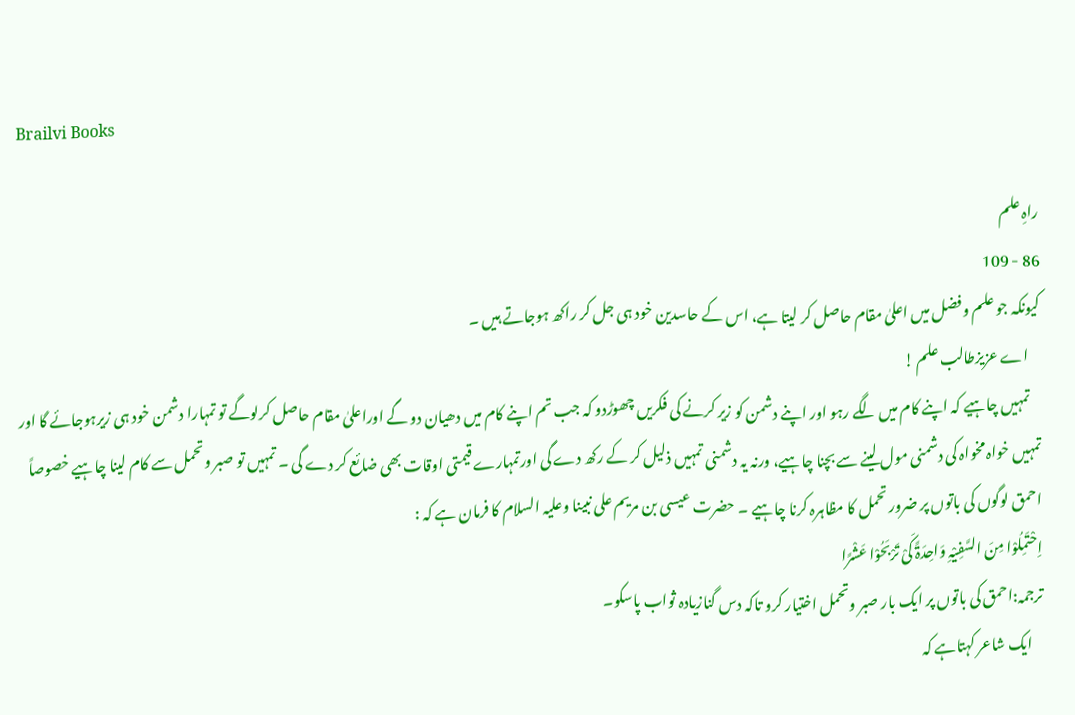Brailvi Books

راہِ علم
86 - 109
کیونکہ جو علم وفضل میں اعلیٰ مقام حاصل کر لیتا ہے، اس کے حاسدین خود ہی جل کر راکھ ہوجاتے ہیں ۔
    اے عزیزطالب علم !
    تمہیں چاہیے کہ اپنے کام میں لگے رہو اور اپنے دشمن کو زیر کرنے کی فکریں چھوڑدو کہ جب تم اپنے کام میں دھیان دو گے اوراعلیٰ مقام حاصل کرلوگے تو تمہارا دشمن خود ہی زیرہوجائے گا اور تمہیں خواہ مخواہ کی دشمنی مول لینے سے بچنا چاہیے، ورنہ یہ دشمنی تمہیں ذلیل کر کے رکھ دے گی اورتمہارے قیمتی اوقات بھی ضائع کر دے گی ۔ تمہیں تو صبر وتحمل سے کام لینا چاہیے خصوصاً احمق لوگوں کی باتوں پر ضرور تحمل کا مظاہرہ کرنا چاہیے ۔ حضرت عیسی بن مریم علی نبینا وعلیہ السلام کا فرمان ہے کہ :
اِحْتَمِلُوْا مِنَ السَّفِیْہِ وَاحِدَۃً کَیْ تَرْبَحُوْا عَشْرًا
ترجمہ:احمق کی باتوں پر ایک بار صبر وتحمل اختیار کرو تاکہ دس گنازیادہ ثواب پاسکو۔
    ایک شاعر کہتاہے کہ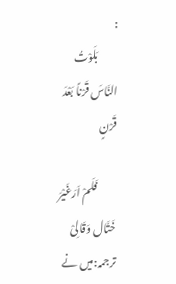:
         بَلَوْتُ النَّاسَ قَرْناً بَعْدَ قَرْنٍ

         فَلَمْ اَرَغَیْرَ خَتَّال وَقَالِیْ
ترجمہ:میں نے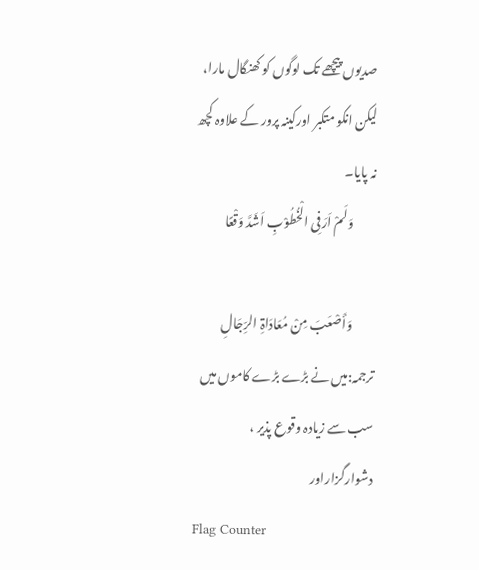صدیوں پیچھے تک لوگوں کو کھنگال مارا، لیکن انکو متکبر اورکینہ پرور کے علاوہ کچھ نہ پایا۔
         وَلَمْ اَرَفِی الْخُطُوْبِ اَشَدَّ وَقْعًا

         وَأَصْعَبَ مِنْ مُعَادَاۃِ الرِّجَالِ
ترجمہ:میں نے بڑے بڑے کاموں میں سب سے زیادہ وقوع پذیر ، دشوارگزاراور
Flag Counter